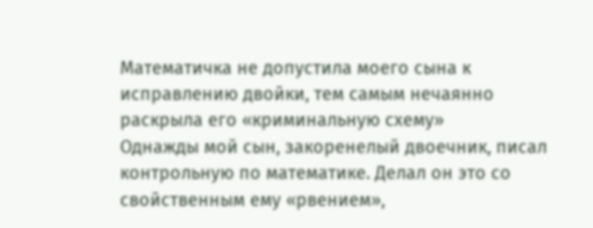Математичка не допустила моего сына к исправлению двойки, тем самым нечаянно раскрыла его «криминальную схему»
Однажды мой сын, закоренелый двоечник, писал контрольную по математике. Делал он это со свойственным ему «рвением»,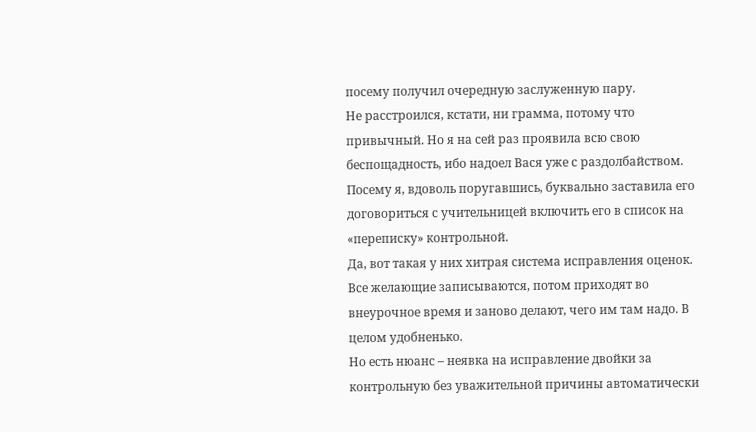посему получил очередную заслуженную пару.
Не расстроился, кстати, ни грамма, потому что привычный. Но я на сей раз проявила всю свою беспощадность, ибо надоел Вася уже с раздолбайством.
Посему я, вдоволь поругавшись, буквально заставила его договориться с учительницей включить его в список на «переписку» контрольной.
Да, вот такая у них хитрая система исправления оценок. Все желающие записываются, потом приходят во внеурочное время и заново делают, чего им там надо. В целом удобненько.
Но есть нюанс – неявка на исправление двойки за контрольную без уважительной причины автоматически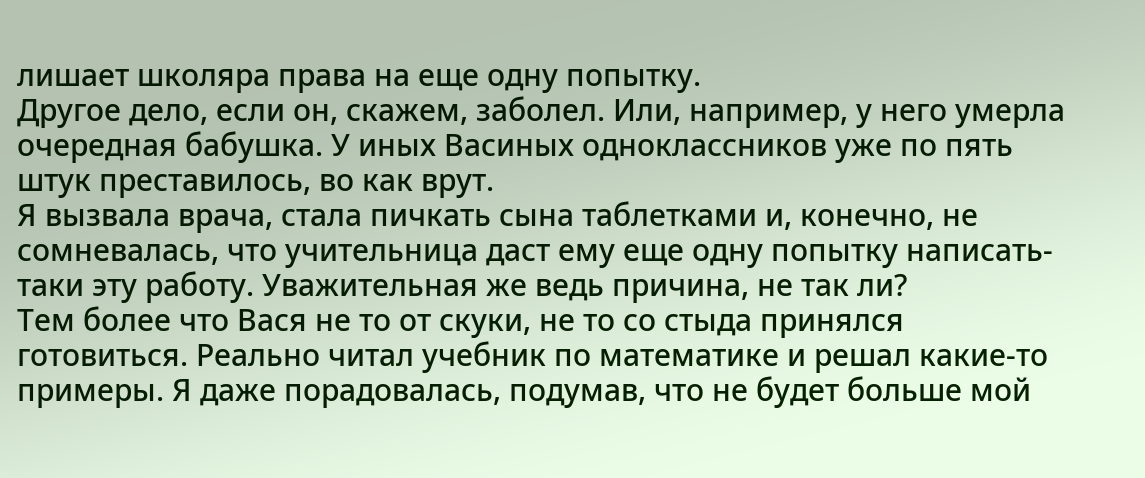лишает школяра права на еще одну попытку.
Другое дело, если он, скажем, заболел. Или, например, у него умерла очередная бабушка. У иных Васиных одноклассников уже по пять штук преставилось, во как врут.
Я вызвала врача, стала пичкать сына таблетками и, конечно, не сомневалась, что учительница даст ему еще одну попытку написать-таки эту работу. Уважительная же ведь причина, не так ли?
Тем более что Вася не то от скуки, не то со стыда принялся готовиться. Реально читал учебник по математике и решал какие-то примеры. Я даже порадовалась, подумав, что не будет больше мой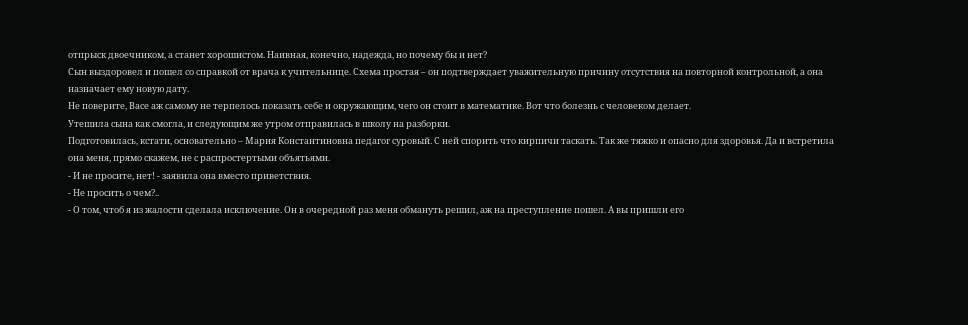отпрыск двоечником, а станет хорошистом. Наивная, конечно, надежда, но почему бы и нет?
Сын выздоровел и пошел со справкой от врача к учительнице. Схема простая – он подтверждает уважительную причину отсутствия на повторной контрольной, а она назначает ему новую дату.
Не поверите, Васе аж самому не терпелось показать себе и окружающим, чего он стоит в математике. Вот что болезнь с человеком делает.
Утешила сына как смогла, и следующим же утром отправилась в школу на разборки.
Подготовилась, кстати, основательно – Мария Константиновна педагог суровый. С ней спорить что кирпичи таскать. Так же тяжко и опасно для здоровья. Да и встретила она меня, прямо скажем, не с распростертыми объятьями.
- И не просите, нет! - заявила она вместо приветствия.
- Не просить о чем?..
- О том, чтоб я из жалости сделала исключение. Он в очередной раз меня обмануть решил, аж на преступление пошел. А вы пришли его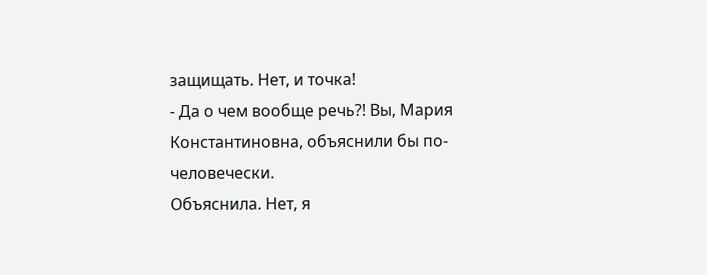защищать. Нет, и точка!
- Да о чем вообще речь?! Вы, Мария Константиновна, объяснили бы по-человечески.
Объяснила. Нет, я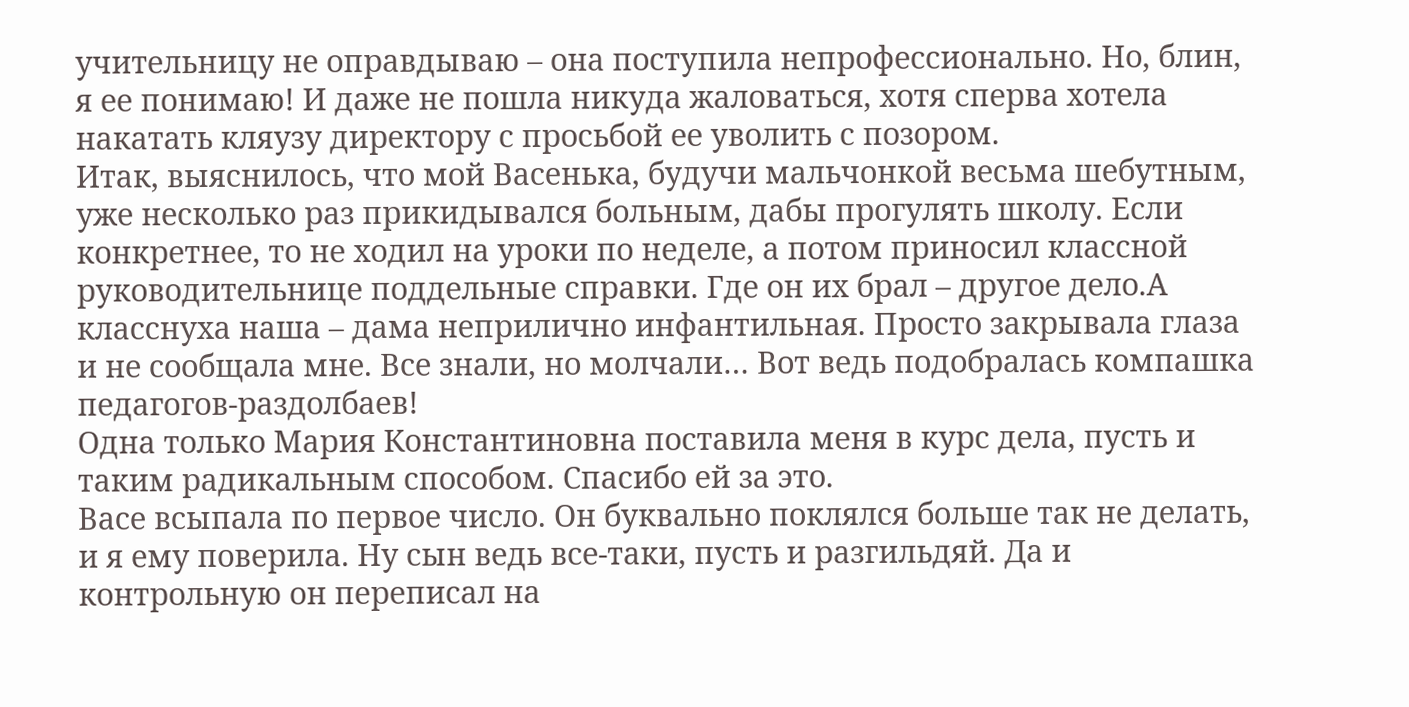учительницу не оправдываю – она поступила непрофессионально. Но, блин, я ее понимаю! И даже не пошла никуда жаловаться, хотя сперва хотела накатать кляузу директору с просьбой ее уволить с позором.
Итак, выяснилось, что мой Васенька, будучи мальчонкой весьма шебутным, уже несколько раз прикидывался больным, дабы прогулять школу. Если конкретнее, то не ходил на уроки по неделе, а потом приносил классной руководительнице поддельные справки. Где он их брал – другое дело.А класснуха наша – дама неприлично инфантильная. Просто закрывала глаза и не сообщала мне. Все знали, но молчали… Вот ведь подобралась компашка педагогов-раздолбаев!
Одна только Мария Константиновна поставила меня в курс дела, пусть и таким радикальным способом. Спасибо ей за это.
Васе всыпала по первое число. Он буквально поклялся больше так не делать, и я ему поверила. Ну сын ведь все-таки, пусть и разгильдяй. Да и контрольную он переписал на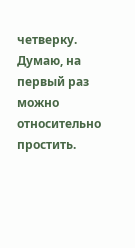четверку.
Думаю, на первый раз можно относительно простить.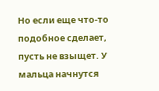Но если еще что-то подобное сделает, пусть не взыщет. У мальца начнутся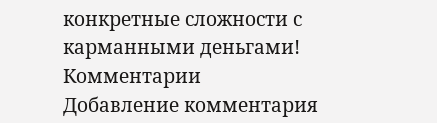конкретные сложности с карманными деньгами!
Комментарии
Добавление комментария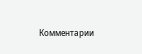Комментарии